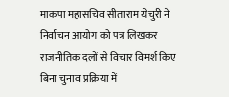माकपा महासचिव सीताराम येचुरी ने निर्वाचन आयोग को पत्र लिखकर राजनीतिक दलों से विचार विमर्श किए बिना चुनाव प्रक्रिया में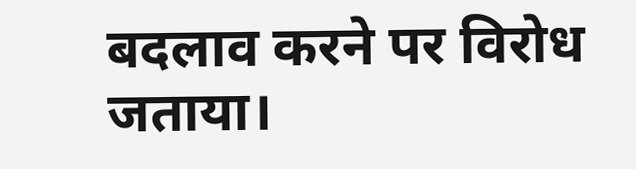बदलाव करने पर विरोध जताया।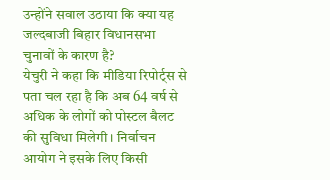उन्होंने सवाल उठाया कि क्या यह जल्दबाजी बिहार विधानसभा चुनावों के कारण है?
येचुरी ने कहा कि मीडिया रिपोर्ट्स से पता चल रहा है कि अब 64 वर्ष से अधिक के लोगों को पोस्टल बैलट की सुविधा मिलेगी। निर्वाचन आयोग ने इसके लिए किसी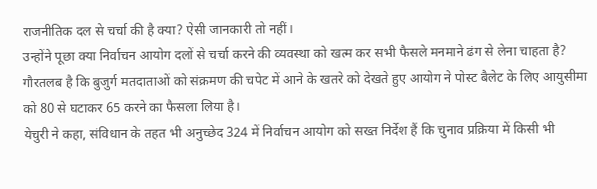राजनीतिक दल से चर्चा की है क्या? ऐसी जानकारी तो नहीं।
उन्होंने पूछा क्या निर्वाचन आयोग दलों से चर्चा करने की व्यवस्था को खत्म कर सभी फैसले मनमाने ढंग से लेना चाहता है? गौरतलब है कि बुजुर्ग मतदाताओं को संक्रमण की चपेट में आने के खतरे को देखते हुए आयोग ने पोस्ट बैलेट के लिए आयुसीमा को 80 से घटाकर 65 करने का फैसला लिया है।
येचुरी ने कहा, संविधान के तहत भी अनुच्छेद 324 में निर्वाचन आयोग को सख्त निर्देश हैं कि चुनाव प्रक्रिया में किसी भी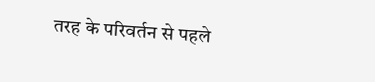तरह के परिवर्तन से पहले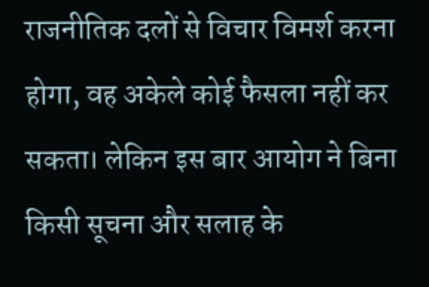राजनीतिक दलों से विचार विमर्श करना होगा, वह अकेले कोई फैसला नहीं कर सकता। लेकिन इस बार आयोग ने बिना किसी सूचना और सलाह के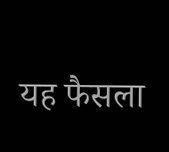यह फैसला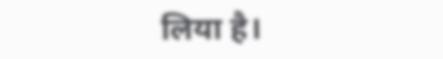लिया है।